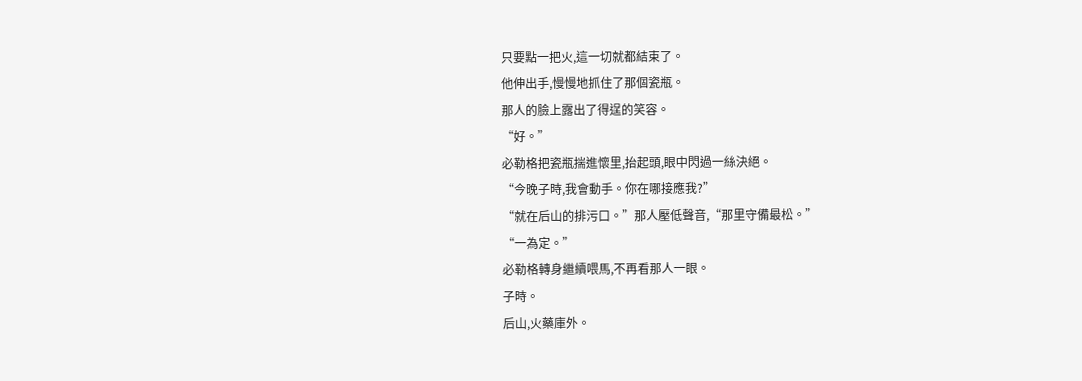只要點一把火,這一切就都結束了。
他伸出手,慢慢地抓住了那個瓷瓶。
那人的臉上露出了得逞的笑容。
“好。”
必勒格把瓷瓶揣進懷里,抬起頭,眼中閃過一絲決絕。
“今晚子時,我會動手。你在哪接應我?”
“就在后山的排污口。”那人壓低聲音,“那里守備最松。”
“一為定。”
必勒格轉身繼續喂馬,不再看那人一眼。
子時。
后山,火藥庫外。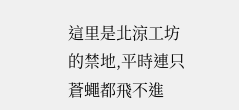這里是北涼工坊的禁地,平時連只蒼蠅都飛不進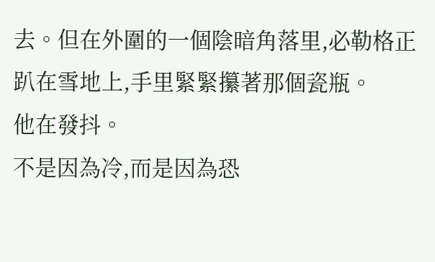去。但在外圍的一個陰暗角落里,必勒格正趴在雪地上,手里緊緊攥著那個瓷瓶。
他在發抖。
不是因為冷,而是因為恐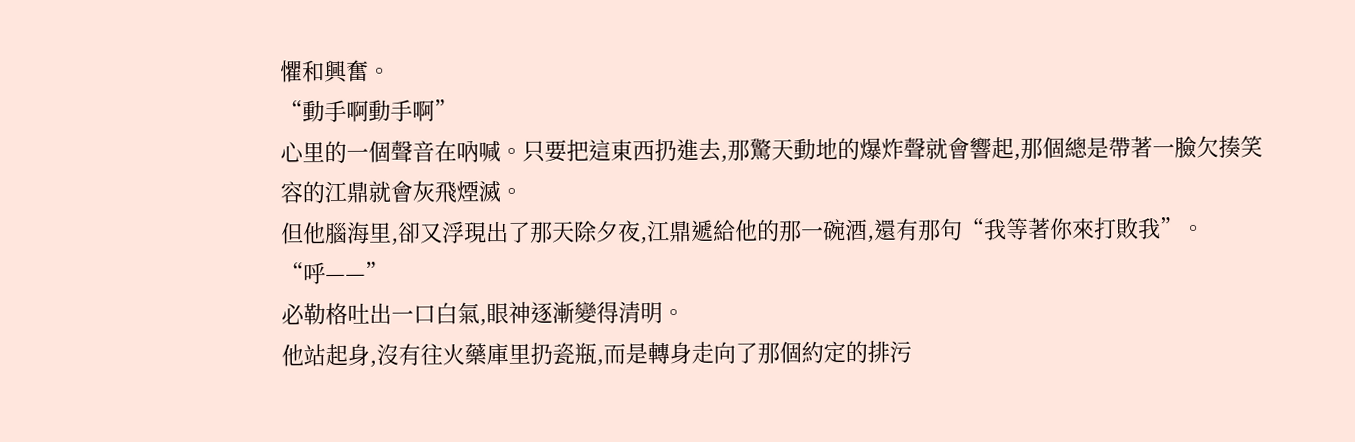懼和興奮。
“動手啊動手啊”
心里的一個聲音在吶喊。只要把這東西扔進去,那驚天動地的爆炸聲就會響起,那個總是帶著一臉欠揍笑容的江鼎就會灰飛煙滅。
但他腦海里,卻又浮現出了那天除夕夜,江鼎遞給他的那一碗酒,還有那句“我等著你來打敗我”。
“呼——”
必勒格吐出一口白氣,眼神逐漸變得清明。
他站起身,沒有往火藥庫里扔瓷瓶,而是轉身走向了那個約定的排污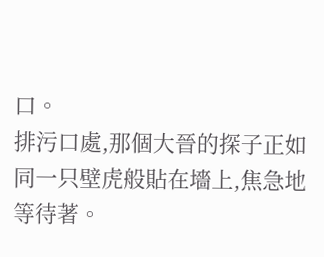口。
排污口處,那個大晉的探子正如同一只壁虎般貼在墻上,焦急地等待著。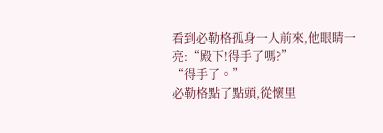看到必勒格孤身一人前來,他眼睛一亮:“殿下!得手了嗎?”
“得手了。”
必勒格點了點頭,從懷里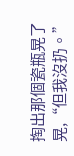掏出那個瓷瓶晃了晃,“但我沒扔。”